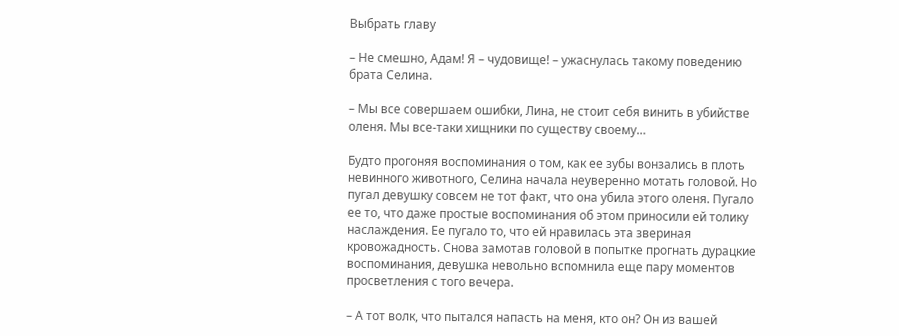Выбрать главу

– Не смешно, Адам! Я – чудовище! – ужаснулась такому поведению брата Селина.

– Мы все совершаем ошибки, Лина, не стоит себя винить в убийстве оленя. Мы все-таки хищники по существу своему…

Будто прогоняя воспоминания о том, как ее зубы вонзались в плоть невинного животного, Селина начала неуверенно мотать головой. Но пугал девушку совсем не тот факт, что она убила этого оленя. Пугало ее то, что даже простые воспоминания об этом приносили ей толику наслаждения. Ее пугало то, что ей нравилась эта звериная кровожадность. Снова замотав головой в попытке прогнать дурацкие воспоминания, девушка невольно вспомнила еще пару моментов просветления с того вечера.

– А тот волк, что пытался напасть на меня, кто он? Он из вашей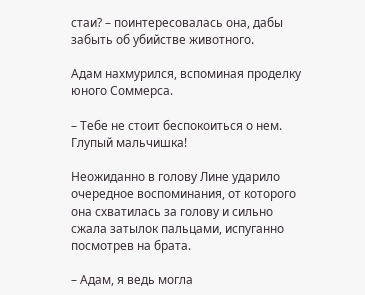стаи? – поинтересовалась она, дабы забыть об убийстве животного.

Адам нахмурился, вспоминая проделку юного Соммерса.

– Тебе не стоит беспокоиться о нем. Глупый мальчишка!

Неожиданно в голову Лине ударило очередное воспоминания, от которого она схватилась за голову и сильно сжала затылок пальцами, испуганно посмотрев на брата.

– Адам, я ведь могла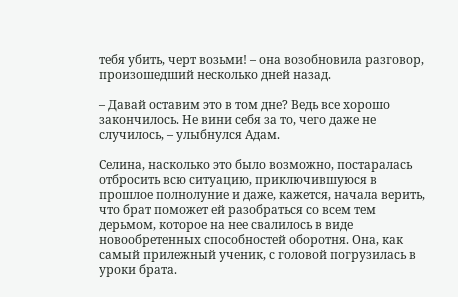тебя убить, черт возьми! – она возобновила разговор, произошедший несколько дней назад.

– Давай оставим это в том дне? Ведь все хорошо закончилось. Не вини себя за то, чего даже не случилось, – улыбнулся Адам.

Селина, насколько это было возможно, постаралась отбросить всю ситуацию, приключившуюся в прошлое полнолуние и даже, кажется, начала верить, что брат поможет ей разобраться со всем тем дерьмом, которое на нее свалилось в виде новообретенных способностей оборотня. Она, как самый прилежный ученик, с головой погрузилась в уроки брата.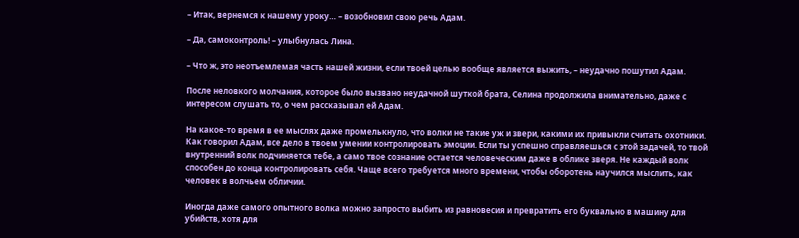– Итак, вернемся к нашему уроку… – возобновил свою речь Адам.

– Да, самоконтроль! – улыбнулась Лина.

– Что ж, это неотъемлемая часть нашей жизни, если твоей целью вообще является выжить, – неудачно пошутил Адам.

После неловкого молчания, которое было вызвано неудачной шуткой брата, Селина продолжила внимательно, даже с интересом слушать то, о чем рассказывал ей Адам.

На какое-то время в ее мыслях даже промелькнуло, что волки не такие уж и звери, какими их привыкли считать охотники. Как говорил Адам, все дело в твоем умении контролировать эмоции. Если ты успешно справляешься с этой задачей, то твой внутренний волк подчиняется тебе, а само твое сознание остается человеческим даже в облике зверя. Не каждый волк способен до конца контролировать себя. Чаще всего требуется много времени, чтобы оборотень научился мыслить, как человек в волчьем обличии.

Иногда даже самого опытного волка можно запросто выбить из равновесия и превратить его буквально в машину для убийств, хотя для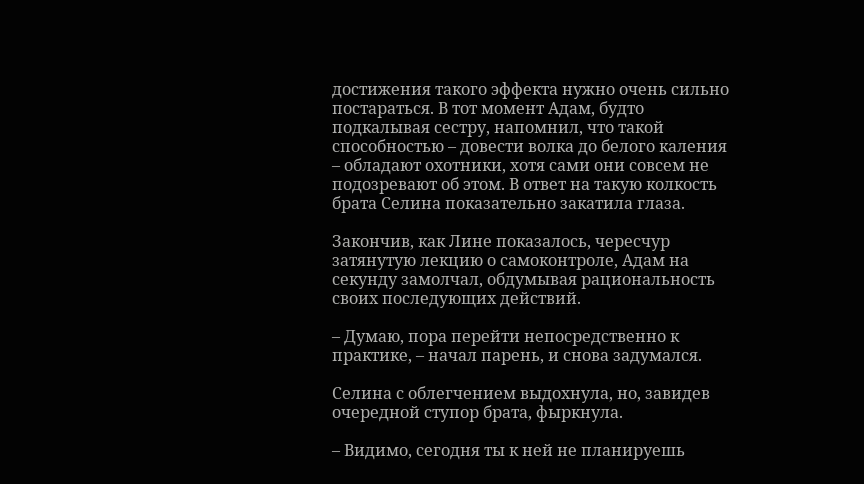достижения такого эффекта нужно очень сильно постараться. В тот момент Адам, будто подкалывая сестру, напомнил, что такой способностью – довести волка до белого каления – обладают охотники, хотя сами они совсем не подозревают об этом. В ответ на такую колкость брата Селина показательно закатила глаза.

Закончив, как Лине показалось, чересчур затянутую лекцию о самоконтроле, Адам на секунду замолчал, обдумывая рациональность своих последующих действий.

– Думаю, пора перейти непосредственно к практике, – начал парень, и снова задумался.

Селина с облегчением выдохнула, но, завидев очередной ступор брата, фыркнула.

– Видимо, сегодня ты к ней не планируешь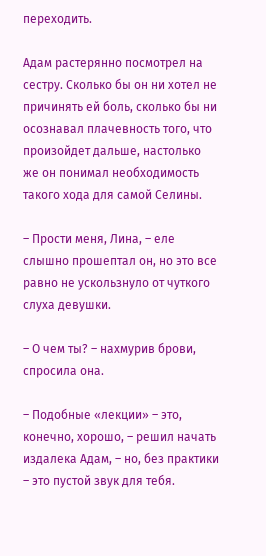переходить.

Адам растерянно посмотрел на сестру. Сколько бы он ни хотел не причинять ей боль, сколько бы ни осознавал плачевность того, что произойдет дальше, настолько же он понимал необходимость такого хода для самой Селины.

– Прости меня, Лина, – еле слышно прошептал он, но это все равно не ускользнуло от чуткого слуха девушки.

– О чем ты? – нахмурив брови, спросила она.

– Подобные «лекции» – это, конечно, хорошо, – решил начать издалека Адам, – но, без практики – это пустой звук для тебя.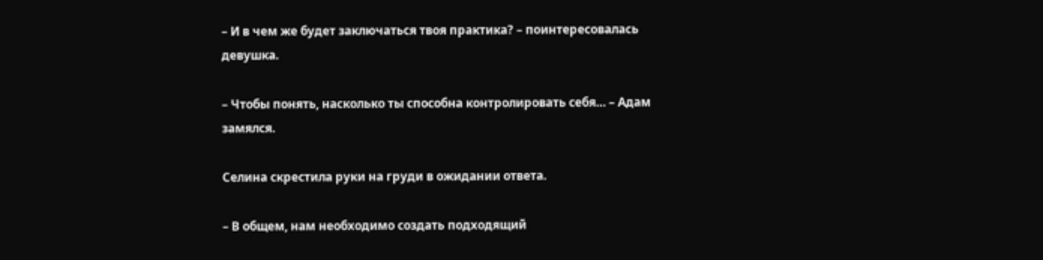– И в чем же будет заключаться твоя практика? – поинтересовалась девушка.

– Чтобы понять, насколько ты способна контролировать себя… – Адам замялся.

Селина скрестила руки на груди в ожидании ответа.

– В общем, нам необходимо создать подходящий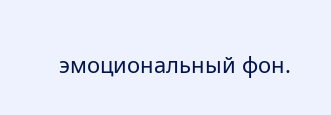эмоциональный фон.